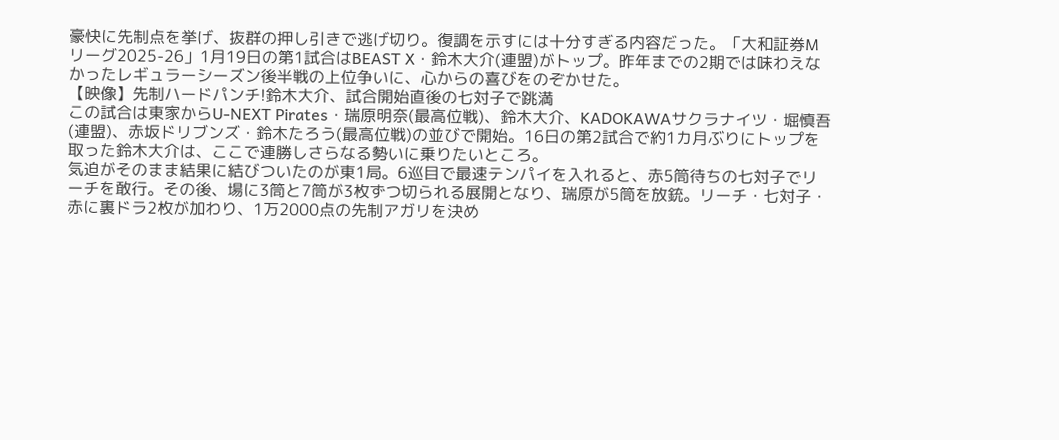豪快に先制点を挙げ、抜群の押し引きで逃げ切り。復調を示すには十分すぎる内容だった。「大和証券Mリーグ2025-26」1月19日の第1試合はBEAST X・鈴木大介(連盟)がトップ。昨年までの2期では味わえなかったレギュラーシーズン後半戦の上位争いに、心からの喜びをのぞかせた。
【映像】先制ハードパンチ!鈴木大介、試合開始直後の七対子で跳満
この試合は東家からU-NEXT Pirates・瑞原明奈(最高位戦)、鈴木大介、KADOKAWAサクラナイツ・堀慎吾(連盟)、赤坂ドリブンズ・鈴木たろう(最高位戦)の並びで開始。16日の第2試合で約1カ月ぶりにトップを取った鈴木大介は、ここで連勝しさらなる勢いに乗りたいところ。
気迫がそのまま結果に結びついたのが東1局。6巡目で最速テンパイを入れると、赤5筒待ちの七対子でリーチを敢行。その後、場に3筒と7筒が3枚ずつ切られる展開となり、瑞原が5筒を放銃。リーチ・七対子・赤に裏ドラ2枚が加わり、1万2000点の先制アガリを決め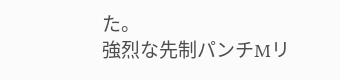た。
強烈な先制パンチMリ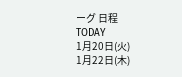ーグ 日程
TODAY
1月20日(火)
1月22日(木)